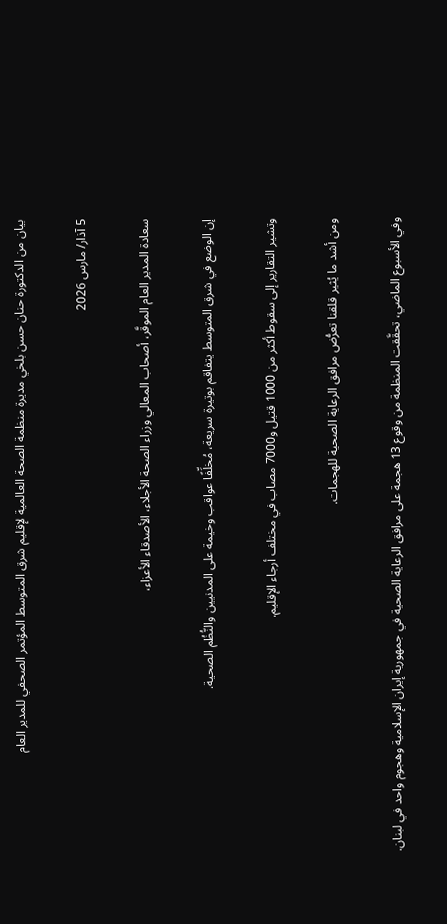بيان من الدكتورة حنان حسن بلخي مديرة منظمة الصحة العالمية لإقليم شرق المتوسط المؤتمر الصحفي للمدير العام

5 آذار/ مارس 2026

سعادة المدير العام الموقَّر، أصحاب المعالي وزراء الصحة الأجلاء، الأصدقاء الأعزاء،

إن الوضع في شرق المتوسط يتفاقم بوتيرة سريعة، مُخلِّفًا عواقب وخيمة على المدنيين والنُّظُم الصحية.

وتشير التقارير إلى سقوط أكثر من 1000 قتيل و7000 مصاب في مختلف أرجاء الإقليم.

ومن أشد ما يُثير قلقنا تعرُّض مرافق الرعاية الصحية للهجمات.

وفي الأسبوع الماضي، تحقَّقت المنظمة من وقوع 13 هجمة على مرافق الرعاية الصحية في جمهورية إيران الإسلامية وهجوم واحد في لبنان.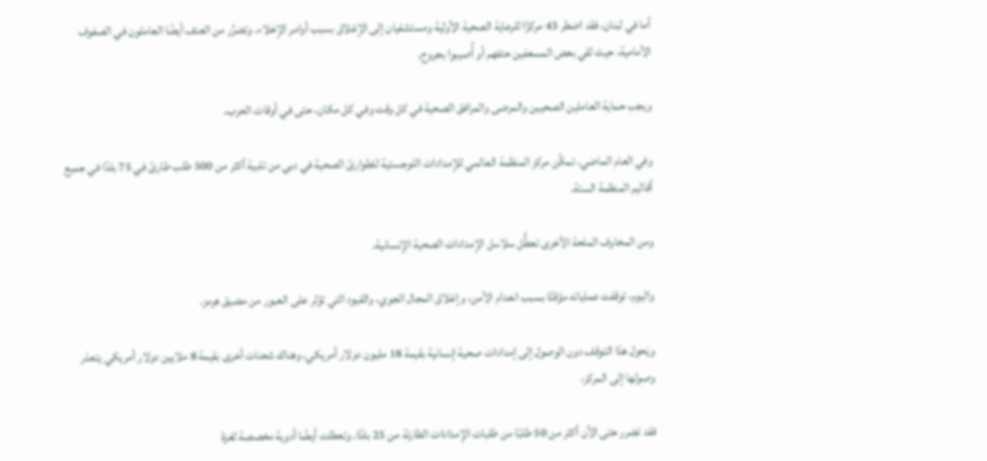أما في لبنان، فقد اضطر 43 مركزًا للرعاية الصحية الأولية ومستشفيان إلى الإغلاق بسبب أوامر الإخلاء. وتضرَّر من العنف أيضًا العاملون في الصفوف الأمامية، حيث لقي بعض المسعفين حتفهم أو أُصيبوا بجروح.

ويجب حماية العاملين الصحيين والمرضى والمرافق الصحية في كل وقت وفي كل مكان، حتى في أوقات الحرب.

وفي العام الماضي، تمكَّن مركز المنظمة العالمي للإمدادات اللوجستية للطوارئ الصحية في دبي من تلبية أكثر من 500 طلب طارئ في 75 بلدًا في جميع أقاليم المنظمة الستة.

ومن المخاوف الملحة الأخرى تعطُّل سلاسل الإمدادات الصحية الإنسانية.

واليوم، توقفت عملياته مؤقتًا بسبب انعدام الأمن، وإغلاق المجال الجوي، والقيود التي تؤثر على العبور من مضيق هرمز.

ويَحول هذا التوقف دون الوصول إلى إمدادات صحية إنسانية بقيمة 18 مليون دولار أمريكي، وهناك شحنات أخرى بقيمة 8 ملايين دولار أمريكي يتعذر وصولها إلى المركز،

فقد تضرر حتى الآن أكثر من 50 طلبًا من طلبات الإمدادات الطارئة من 25 بلدًا. وتعطلت أيضًا أدوية مخصصة لغزة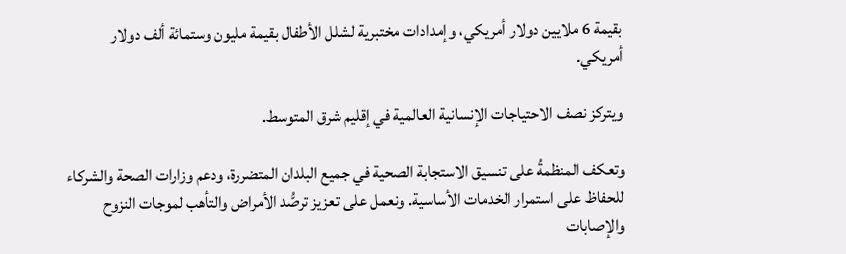بقيمة 6 ملايين دولار أمريكي، وإمدادات مختبرية لشلل الأطفال بقيمة مليون وستمائة ألف دولار أمريكي.

ويتركز نصف الاحتياجات الإنسانية العالمية في إقليم شرق المتوسط.

وتعكف المنظمةُ على تنسيق الاستجابة الصحية في جميع البلدان المتضررة، ودعم وزارات الصحة والشركاء للحفاظ على استمرار الخدمات الأساسية. ونعمل على تعزيز ترصُّد الأمراض والتأهب لموجات النزوح والإصابات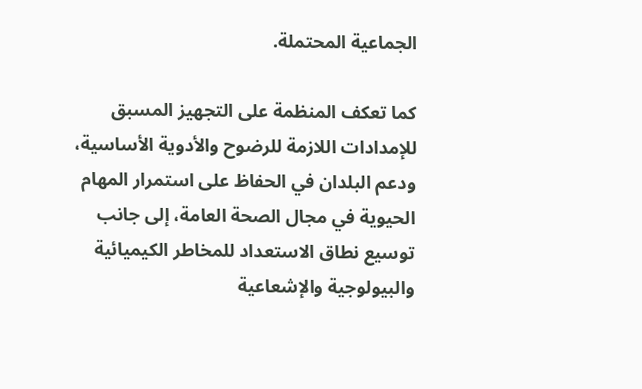الجماعية المحتملة.

كما تعكف المنظمة على التجهيز المسبق للإمدادات اللازمة للرضوح والأدوية الأساسية، ودعم البلدان في الحفاظ على استمرار المهام الحيوية في مجال الصحة العامة، إلى جانب توسيع نطاق الاستعداد للمخاطر الكيميائية والبيولوجية والإشعاعية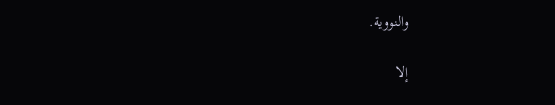والنووية.

إلا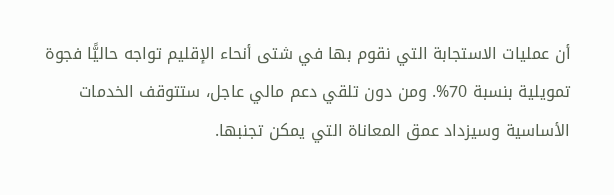أن عمليات الاستجابة التي نقوم بها في شتى أنحاء الإقليم تواجه حاليًّا فجوة تمويلية بنسبة 70%. ومن دون تلقي دعم مالي عاجل، ستتوقف الخدمات الأساسية وسيزداد عمق المعاناة التي يمكن تجنبها.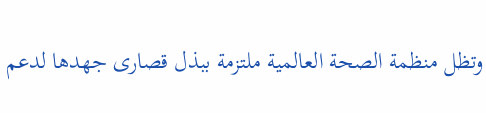وتظل منظمة الصحة العالمية ملتزمة ببذل قصارى جهدها لدعم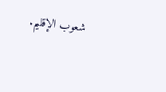شعوب الإقليم.